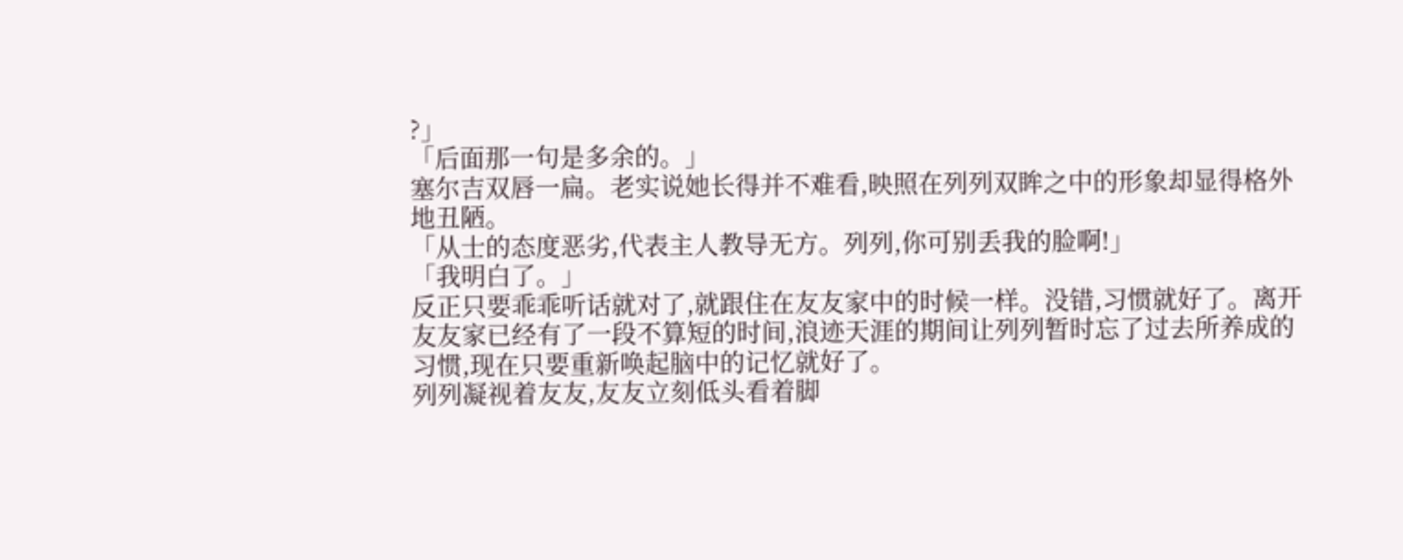?」
「后面那一句是多余的。」
塞尔吉双唇一扁。老实说她长得并不难看,映照在列列双眸之中的形象却显得格外地丑陋。
「从士的态度恶劣,代表主人教导无方。列列,你可别丢我的脸啊!」
「我明白了。」
反正只要乖乖听话就对了,就跟住在友友家中的时候一样。没错,习惯就好了。离开友友家已经有了一段不算短的时间,浪迹天涯的期间让列列暂时忘了过去所养成的习惯,现在只要重新唤起脑中的记忆就好了。
列列凝视着友友,友友立刻低头看着脚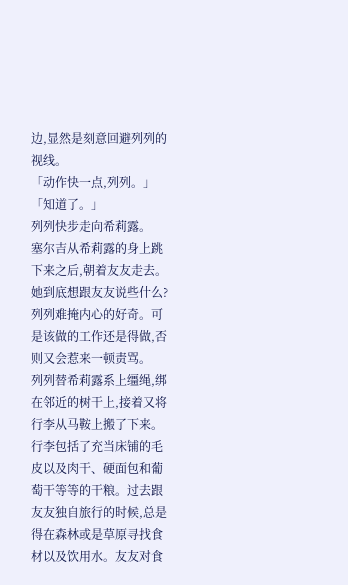边,显然是刻意回避列列的视线。
「动作快一点,列列。」
「知道了。」
列列快步走向希莉露。
塞尔吉从希莉露的身上跳下来之后,朝着友友走去。她到底想跟友友说些什么?列列难掩内心的好奇。可是该做的工作还是得做,否则又会惹来一顿责骂。
列列替希莉露系上缰绳,绑在邻近的树干上,接着又将行李从马鞍上搬了下来。行李包括了充当床铺的毛皮以及肉干、硬面包和葡萄干等等的干粮。过去跟友友独自旅行的时候,总是得在森林或是草原寻找食材以及饮用水。友友对食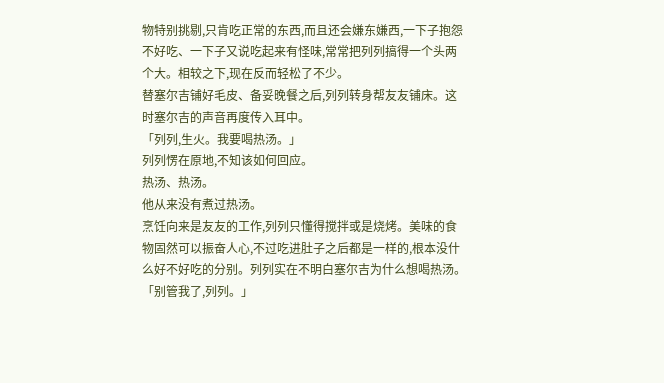物特别挑剔,只肯吃正常的东西,而且还会嫌东嫌西,一下子抱怨不好吃、一下子又说吃起来有怪味,常常把列列搞得一个头两个大。相较之下,现在反而轻松了不少。
替塞尔吉铺好毛皮、备妥晚餐之后,列列转身帮友友铺床。这时塞尔吉的声音再度传入耳中。
「列列,生火。我要喝热汤。」
列列愣在原地,不知该如何回应。
热汤、热汤。
他从来没有煮过热汤。
烹饪向来是友友的工作,列列只懂得搅拌或是烧烤。美味的食物固然可以振奋人心,不过吃进肚子之后都是一样的,根本没什么好不好吃的分别。列列实在不明白塞尔吉为什么想喝热汤。
「别管我了,列列。」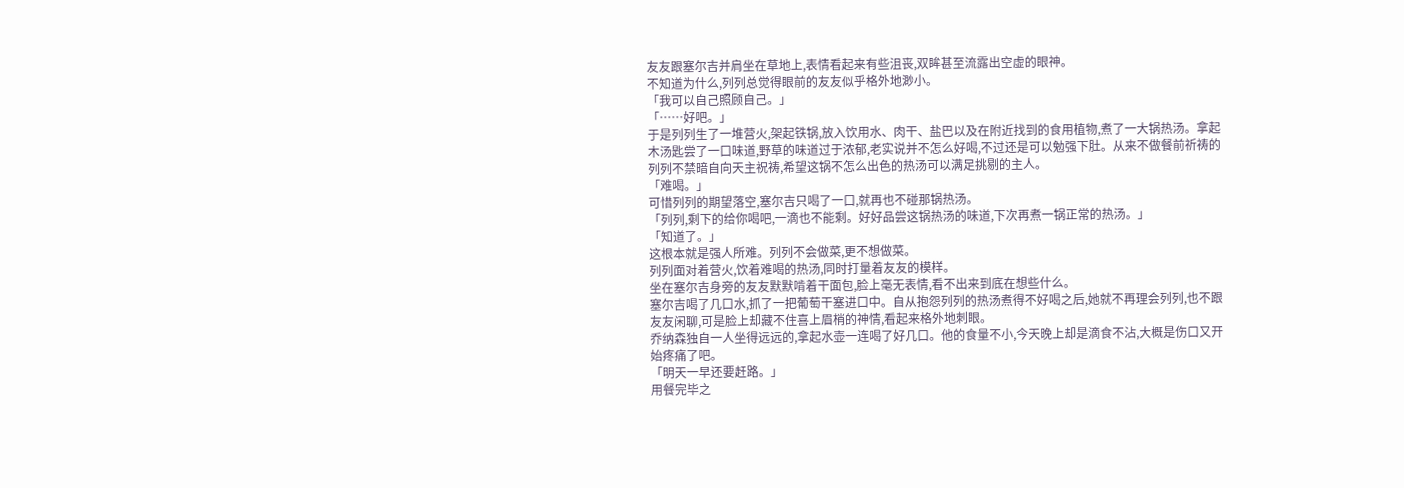友友跟塞尔吉并肩坐在草地上,表情看起来有些沮丧,双眸甚至流露出空虚的眼神。
不知道为什么,列列总觉得眼前的友友似乎格外地渺小。
「我可以自己照顾自己。」
「……好吧。」
于是列列生了一堆营火,架起铁锅,放入饮用水、肉干、盐巴以及在附近找到的食用植物,煮了一大锅热汤。拿起木汤匙尝了一口味道,野草的味道过于浓郁,老实说并不怎么好喝,不过还是可以勉强下肚。从来不做餐前祈祷的列列不禁暗自向天主祝祷,希望这锅不怎么出色的热汤可以满足挑剔的主人。
「难喝。」
可惜列列的期望落空,塞尔吉只喝了一口,就再也不碰那锅热汤。
「列列,剩下的给你喝吧,一滴也不能剩。好好品尝这锅热汤的味道,下次再煮一锅正常的热汤。」
「知道了。」
这根本就是强人所难。列列不会做菜,更不想做菜。
列列面对着营火,饮着难喝的热汤,同时打量着友友的模样。
坐在塞尔吉身旁的友友默默啃着干面包,脸上毫无表情,看不出来到底在想些什么。
塞尔吉喝了几口水,抓了一把葡萄干塞进口中。自从抱怨列列的热汤煮得不好喝之后,她就不再理会列列,也不跟友友闲聊,可是脸上却藏不住喜上眉梢的神情,看起来格外地刺眼。
乔纳森独自一人坐得远远的,拿起水壶一连喝了好几口。他的食量不小,今天晚上却是滴食不沾,大概是伤口又开始疼痛了吧。
「明天一早还要赶路。」
用餐完毕之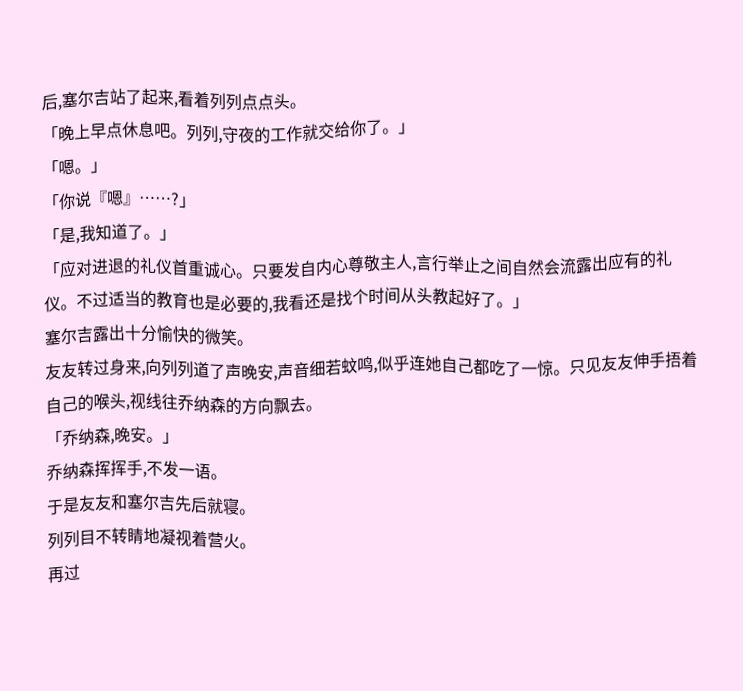后,塞尔吉站了起来,看着列列点点头。
「晚上早点休息吧。列列,守夜的工作就交给你了。」
「嗯。」
「你说『嗯』……?」
「是,我知道了。」
「应对进退的礼仪首重诚心。只要发自内心尊敬主人,言行举止之间自然会流露出应有的礼仪。不过适当的教育也是必要的,我看还是找个时间从头教起好了。」
塞尔吉露出十分愉快的微笑。
友友转过身来,向列列道了声晚安,声音细若蚊鸣,似乎连她自己都吃了一惊。只见友友伸手捂着自己的喉头,视线往乔纳森的方向飘去。
「乔纳森,晚安。」
乔纳森挥挥手,不发一语。
于是友友和塞尔吉先后就寝。
列列目不转睛地凝视着营火。
再过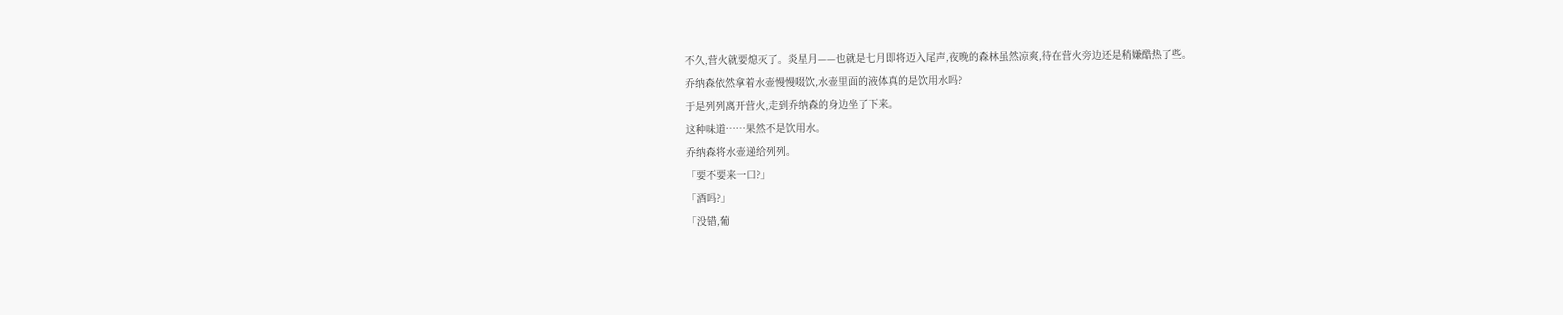不久,营火就要熄灭了。炎星月——也就是七月即将迈入尾声,夜晚的森林虽然凉爽,待在营火旁边还是稍嫌酷热了些。
乔纳森依然拿着水壶慢慢啜饮,水壶里面的液体真的是饮用水吗?
于是列列离开营火,走到乔纳森的身边坐了下来。
这种味道……果然不是饮用水。
乔纳森将水壶递给列列。
「要不要来一口?」
「酒吗?」
「没错,葡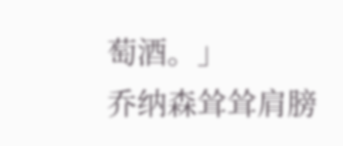萄酒。」
乔纳森耸耸肩膀